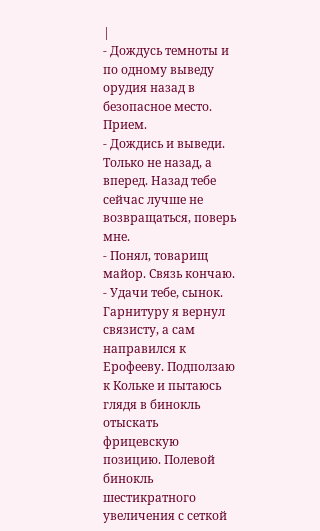|
- Дождусь темноты и по одному выведу орудия назад в безопасное место. Прием.
- Дождись и выведи. Только не назад, а вперед. Назад тебе сейчас лучше не возвращаться, поверь мне.
- Понял, товарищ майор. Связь кончаю.
- Удачи тебе, сынок.
Гарнитуру я вернул связисту, а сам направился к Ерофееву. Подползаю к Кольке и пытаюсь глядя в бинокль отыскать фрицевскую позицию. Полевой бинокль шестикратного увеличения с сеткой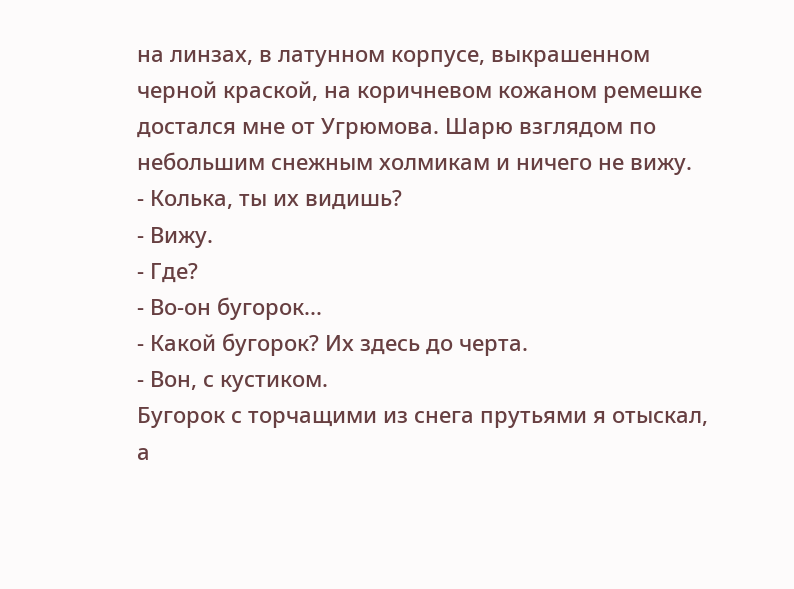на линзах, в латунном корпусе, выкрашенном черной краской, на коричневом кожаном ремешке достался мне от Угрюмова. Шарю взглядом по небольшим снежным холмикам и ничего не вижу.
- Колька, ты их видишь?
- Вижу.
- Где?
- Во-он бугорок...
- Какой бугорок? Их здесь до черта.
- Вон, с кустиком.
Бугорок с торчащими из снега прутьями я отыскал, а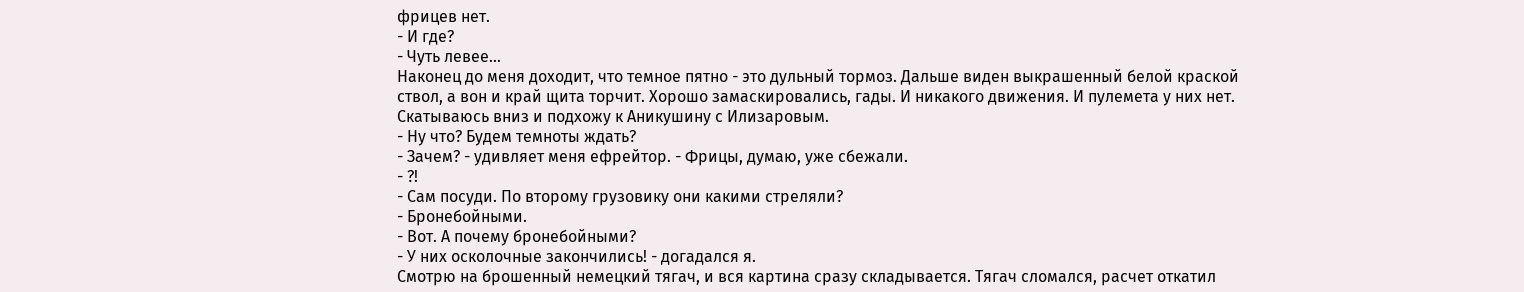фрицев нет.
- И где?
- Чуть левее...
Наконец до меня доходит, что темное пятно - это дульный тормоз. Дальше виден выкрашенный белой краской ствол, а вон и край щита торчит. Хорошо замаскировались, гады. И никакого движения. И пулемета у них нет.
Скатываюсь вниз и подхожу к Аникушину с Илизаровым.
- Ну что? Будем темноты ждать?
- Зачем? - удивляет меня ефрейтор. - Фрицы, думаю, уже сбежали.
- ?!
- Сам посуди. По второму грузовику они какими стреляли?
- Бронебойными.
- Вот. А почему бронебойными?
- У них осколочные закончились! - догадался я.
Смотрю на брошенный немецкий тягач, и вся картина сразу складывается. Тягач сломался, расчет откатил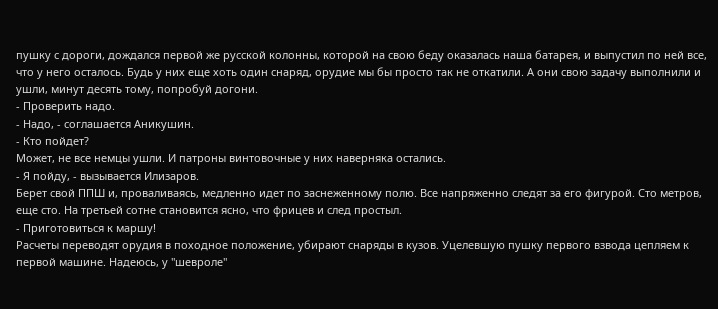пушку с дороги, дождался первой же русской колонны, которой на свою беду оказалась наша батарея, и выпустил по ней все, что у него осталось. Будь у них еще хоть один снаряд, орудие мы бы просто так не откатили. А они свою задачу выполнили и ушли, минут десять тому, попробуй догони.
- Проверить надо.
- Надо, - соглашается Аникушин.
- Кто пойдет?
Может, не все немцы ушли. И патроны винтовочные у них наверняка остались.
- Я пойду, - вызывается Илизаров.
Берет свой ППШ и, проваливаясь, медленно идет по заснеженному полю. Все напряженно следят за его фигурой. Сто метров, еще сто. На третьей сотне становится ясно, что фрицев и след простыл.
- Приготовиться к маршу!
Расчеты переводят орудия в походное положение, убирают снаряды в кузов. Уцелевшую пушку первого взвода цепляем к первой машине. Надеюсь, у "шевроле"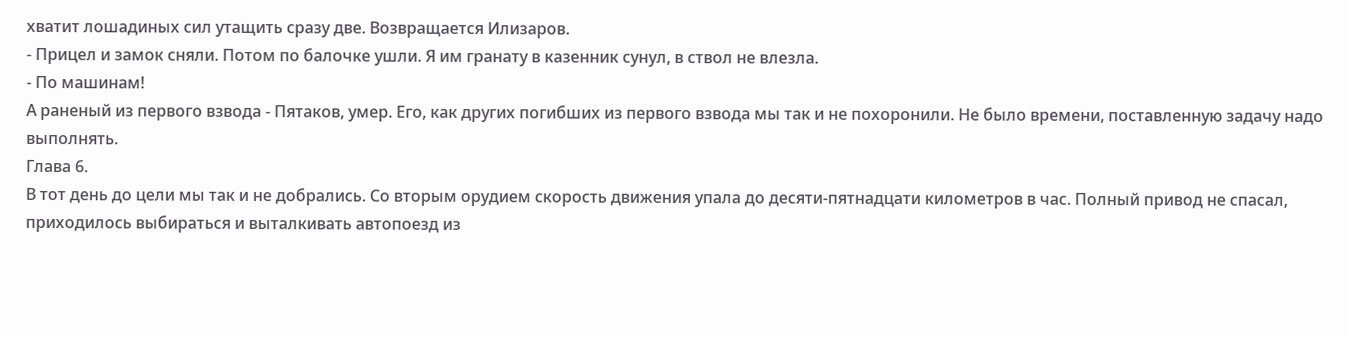хватит лошадиных сил утащить сразу две. Возвращается Илизаров.
- Прицел и замок сняли. Потом по балочке ушли. Я им гранату в казенник сунул, в ствол не влезла.
- По машинам!
А раненый из первого взвода - Пятаков, умер. Его, как других погибших из первого взвода мы так и не похоронили. Не было времени, поставленную задачу надо выполнять.
Глава 6.
В тот день до цели мы так и не добрались. Со вторым орудием скорость движения упала до десяти-пятнадцати километров в час. Полный привод не спасал, приходилось выбираться и выталкивать автопоезд из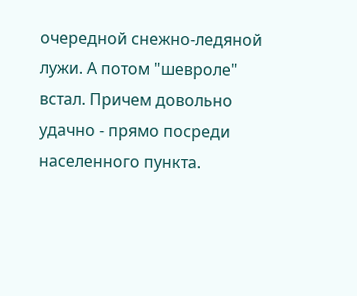очередной снежно-ледяной лужи. А потом "шевроле" встал. Причем довольно удачно - прямо посреди населенного пункта.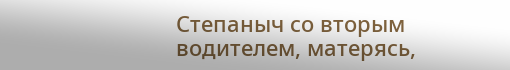Степаныч со вторым водителем, матерясь,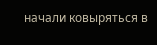начали ковыряться в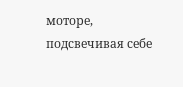моторе, подсвечивая себе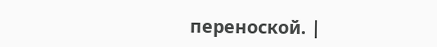переноской. |